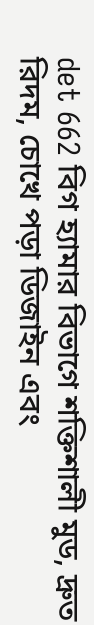det 662 বিগ হ্যামার বিভাগে শক্তিশালী মুড, দ্রুত রিদম, চোখে পড়া ডিজাইন এবং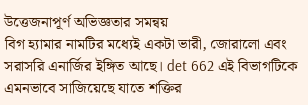উত্তেজনাপূর্ণ অভিজ্ঞতার সমন্বয়
বিগ হ্যামার নামটির মধ্যেই একটা ভারী, জোরালো এবং সরাসরি এনার্জির ইঙ্গিত আছে। det 662 এই বিভাগটিকে এমনভাবে সাজিয়েছে যাতে শক্তির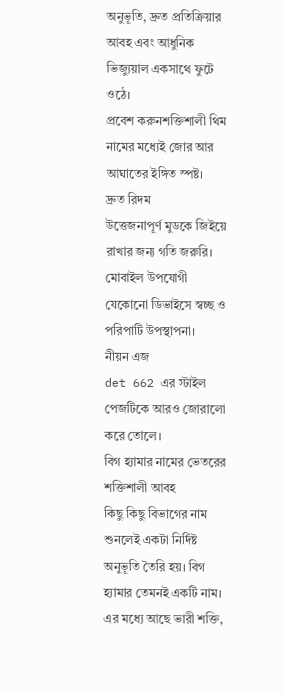অনুভূতি, দ্রুত প্রতিক্রিয়ার আবহ এবং আধুনিক ভিজ্যুয়াল একসাথে ফুটে ওঠে।
প্রবেশ করুনশক্তিশালী থিম
নামের মধ্যেই জোর আর আঘাতের ইঙ্গিত স্পষ্ট।
দ্রুত রিদম
উত্তেজনাপূর্ণ মুডকে জিইয়ে রাখার জন্য গতি জরুরি।
মোবাইল উপযোগী
যেকোনো ডিভাইসে স্বচ্ছ ও পরিপাটি উপস্থাপনা।
নীয়ন এজ
det 662 এর স্টাইল পেজটিকে আরও জোরালো করে তোলে।
বিগ হ্যামার নামের ভেতরের শক্তিশালী আবহ
কিছু কিছু বিভাগের নাম শুনলেই একটা নির্দিষ্ট অনুভূতি তৈরি হয়। বিগ হ্যামার তেমনই একটি নাম। এর মধ্যে আছে ভারী শক্তি,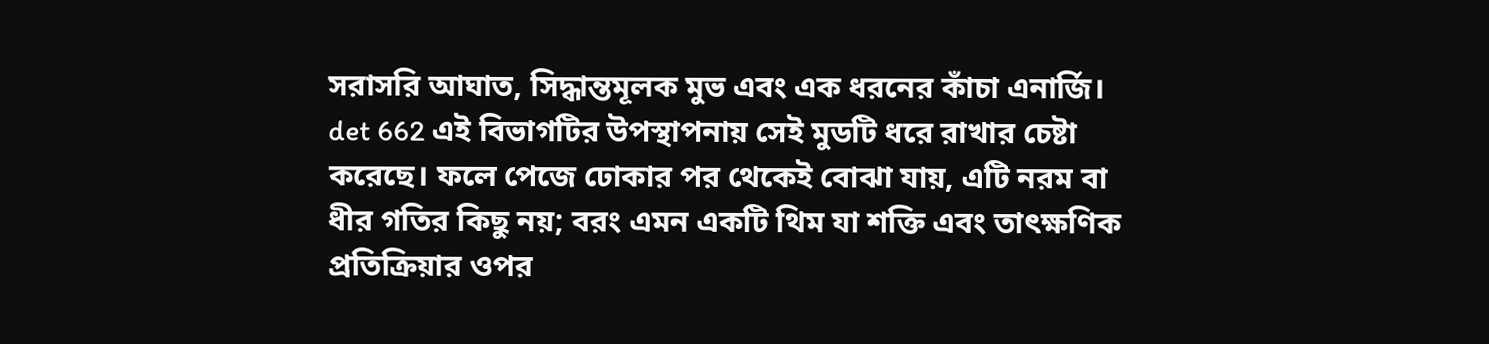সরাসরি আঘাত, সিদ্ধান্তমূলক মুভ এবং এক ধরনের কাঁচা এনার্জি। det 662 এই বিভাগটির উপস্থাপনায় সেই মুডটি ধরে রাখার চেষ্টা করেছে। ফলে পেজে ঢোকার পর থেকেই বোঝা যায়, এটি নরম বা ধীর গতির কিছু নয়; বরং এমন একটি থিম যা শক্তি এবং তাৎক্ষণিক প্রতিক্রিয়ার ওপর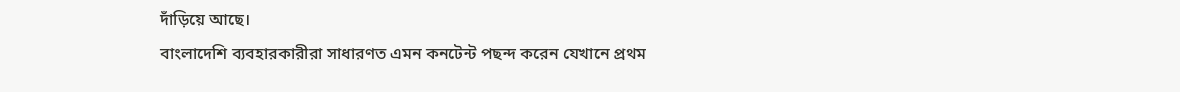দাঁড়িয়ে আছে।
বাংলাদেশি ব্যবহারকারীরা সাধারণত এমন কনটেন্ট পছন্দ করেন যেখানে প্রথম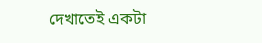দেখাতেই একটা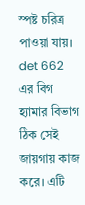স্পষ্ট চরিত্র পাওয়া যায়। det 662 এর বিগ হ্যামার বিভাগ ঠিক সেই জায়গায় কাজ করে। এটি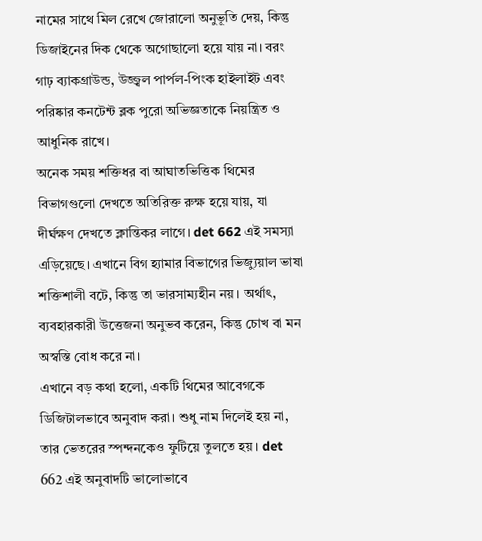নামের সাথে মিল রেখে জোরালো অনুভূতি দেয়, কিন্তু ডিজাইনের দিক থেকে অগোছালো হয়ে যায় না। বরং গাঢ় ব্যাকগ্রাউন্ড, উজ্জ্বল পার্পল-পিংক হাইলাইট এবং পরিষ্কার কনটেন্ট ব্লক পুরো অভিজ্ঞতাকে নিয়ন্ত্রিত ও আধুনিক রাখে।
অনেক সময় শক্তিধর বা আঘাতভিত্তিক থিমের বিভাগগুলো দেখতে অতিরিক্ত রুক্ষ হয়ে যায়, যা দীর্ঘক্ষণ দেখতে ক্লান্তিকর লাগে। det 662 এই সমস্যা এড়িয়েছে। এখানে বিগ হ্যামার বিভাগের ভিজ্যুয়াল ভাষা শক্তিশালী বটে, কিন্তু তা ভারসাম্যহীন নয়। অর্থাৎ, ব্যবহারকারী উত্তেজনা অনুভব করেন, কিন্তু চোখ বা মন অস্বস্তি বোধ করে না।
এখানে বড় কথা হলো, একটি থিমের আবেগকে ডিজিটালভাবে অনুবাদ করা। শুধু নাম দিলেই হয় না, তার ভেতরের স্পন্দনকেও ফুটিয়ে তুলতে হয়। det 662 এই অনুবাদটি ভালোভাবে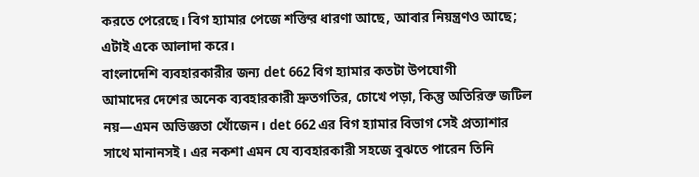করতে পেরেছে। বিগ হ্যামার পেজে শক্তির ধারণা আছে, আবার নিয়ন্ত্রণও আছে; এটাই একে আলাদা করে।
বাংলাদেশি ব্যবহারকারীর জন্য det 662 বিগ হ্যামার কতটা উপযোগী
আমাদের দেশের অনেক ব্যবহারকারী দ্রুতগতির, চোখে পড়া, কিন্তু অতিরিক্ত জটিল নয়—এমন অভিজ্ঞতা খোঁজেন। det 662 এর বিগ হ্যামার বিভাগ সেই প্রত্যাশার সাথে মানানসই। এর নকশা এমন যে ব্যবহারকারী সহজে বুঝতে পারেন তিনি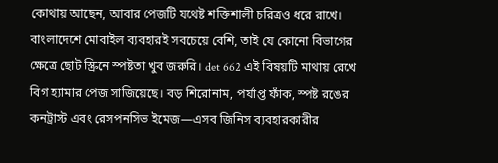কোথায় আছেন, আবার পেজটি যথেষ্ট শক্তিশালী চরিত্রও ধরে রাখে।
বাংলাদেশে মোবাইল ব্যবহারই সবচেয়ে বেশি, তাই যে কোনো বিভাগের ক্ষেত্রে ছোট স্ক্রিনে স্পষ্টতা খুব জরুরি। det 662 এই বিষয়টি মাথায় রেখে বিগ হ্যামার পেজ সাজিয়েছে। বড় শিরোনাম, পর্যাপ্ত ফাঁক, স্পষ্ট রঙের কনট্রাস্ট এবং রেসপনসিভ ইমেজ—এসব জিনিস ব্যবহারকারীর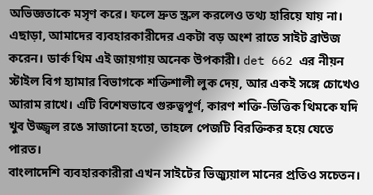অভিজ্ঞতাকে মসৃণ করে। ফলে দ্রুত স্ক্রল করলেও তথ্য হারিয়ে যায় না।
এছাড়া, আমাদের ব্যবহারকারীদের একটা বড় অংশ রাতে সাইট ব্রাউজ করেন। ডার্ক থিম এই জায়গায় অনেক উপকারী। det 662 এর নীয়ন স্টাইল বিগ হ্যামার বিভাগকে শক্তিশালী লুক দেয়, আর একই সঙ্গে চোখেও আরাম রাখে। এটি বিশেষভাবে গুরুত্বপূর্ণ, কারণ শক্তি-ভিত্তিক থিমকে যদি খুব উজ্জ্বল রঙে সাজানো হতো, তাহলে পেজটি বিরক্তিকর হয়ে যেতে পারত।
বাংলাদেশি ব্যবহারকারীরা এখন সাইটের ভিজ্যুয়াল মানের প্রতিও সচেতন।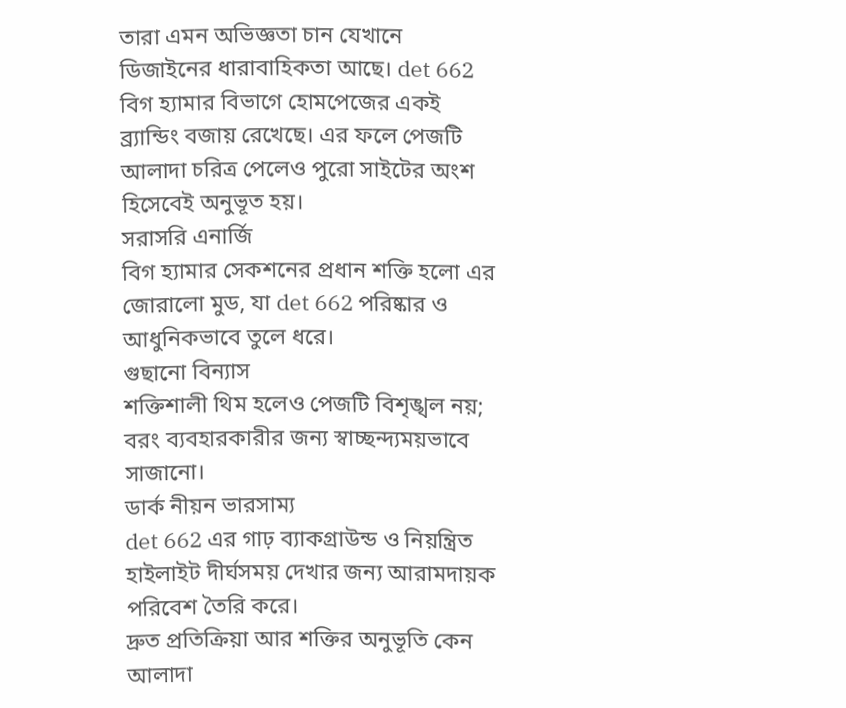তারা এমন অভিজ্ঞতা চান যেখানে ডিজাইনের ধারাবাহিকতা আছে। det 662 বিগ হ্যামার বিভাগে হোমপেজের একই ব্র্যান্ডিং বজায় রেখেছে। এর ফলে পেজটি আলাদা চরিত্র পেলেও পুরো সাইটের অংশ হিসেবেই অনুভূত হয়।
সরাসরি এনার্জি
বিগ হ্যামার সেকশনের প্রধান শক্তি হলো এর জোরালো মুড, যা det 662 পরিষ্কার ও আধুনিকভাবে তুলে ধরে।
গুছানো বিন্যাস
শক্তিশালী থিম হলেও পেজটি বিশৃঙ্খল নয়; বরং ব্যবহারকারীর জন্য স্বাচ্ছন্দ্যময়ভাবে সাজানো।
ডার্ক নীয়ন ভারসাম্য
det 662 এর গাঢ় ব্যাকগ্রাউন্ড ও নিয়ন্ত্রিত হাইলাইট দীর্ঘসময় দেখার জন্য আরামদায়ক পরিবেশ তৈরি করে।
দ্রুত প্রতিক্রিয়া আর শক্তির অনুভূতি কেন আলাদা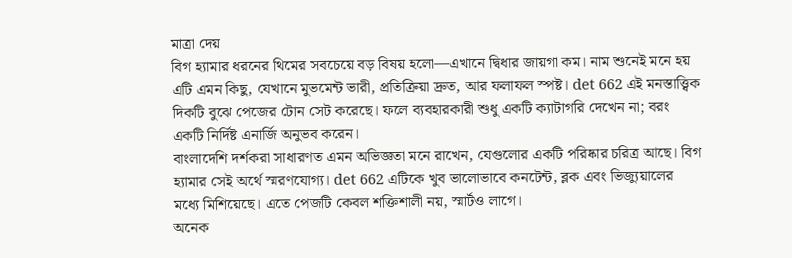মাত্রা দেয়
বিগ হ্যামার ধরনের থিমের সবচেয়ে বড় বিষয় হলো—এখানে দ্বিধার জায়গা কম। নাম শুনেই মনে হয় এটি এমন কিছু, যেখানে মুভমেন্ট ভারী, প্রতিক্রিয়া দ্রুত, আর ফলাফল স্পষ্ট। det 662 এই মনস্তাত্ত্বিক দিকটি বুঝে পেজের টোন সেট করেছে। ফলে ব্যবহারকারী শুধু একটি ক্যাটাগরি দেখেন না; বরং একটি নির্দিষ্ট এনার্জি অনুভব করেন।
বাংলাদেশি দর্শকরা সাধারণত এমন অভিজ্ঞতা মনে রাখেন, যেগুলোর একটি পরিষ্কার চরিত্র আছে। বিগ হ্যামার সেই অর্থে স্মরণযোগ্য। det 662 এটিকে খুব ভালোভাবে কনটেন্ট, ব্লক এবং ভিজ্যুয়ালের মধ্যে মিশিয়েছে। এতে পেজটি কেবল শক্তিশালী নয়, স্মার্টও লাগে।
অনেক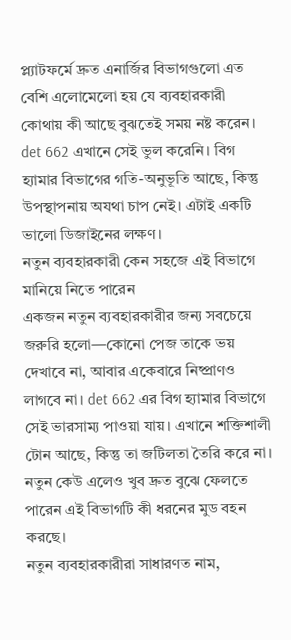প্ল্যাটফর্মে দ্রুত এনার্জির বিভাগগুলো এত বেশি এলোমেলো হয় যে ব্যবহারকারী কোথায় কী আছে বুঝতেই সময় নষ্ট করেন। det 662 এখানে সেই ভুল করেনি। বিগ হ্যামার বিভাগের গতি-অনুভূতি আছে, কিন্তু উপস্থাপনায় অযথা চাপ নেই। এটাই একটি ভালো ডিজাইনের লক্ষণ।
নতুন ব্যবহারকারী কেন সহজে এই বিভাগে মানিয়ে নিতে পারেন
একজন নতুন ব্যবহারকারীর জন্য সবচেয়ে জরুরি হলো—কোনো পেজ তাকে ভয় দেখাবে না, আবার একেবারে নিষ্প্রাণও লাগবে না। det 662 এর বিগ হ্যামার বিভাগে সেই ভারসাম্য পাওয়া যায়। এখানে শক্তিশালী টোন আছে, কিন্তু তা জটিলতা তৈরি করে না। নতুন কেউ এলেও খুব দ্রুত বুঝে ফেলতে পারেন এই বিভাগটি কী ধরনের মুড বহন করছে।
নতুন ব্যবহারকারীরা সাধারণত নাম,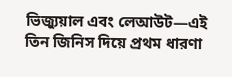ভিজ্যুয়াল এবং লেআউট—এই তিন জিনিস দিয়ে প্রথম ধারণা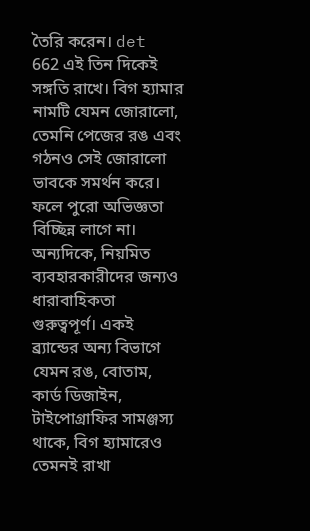তৈরি করেন। det 662 এই তিন দিকেই সঙ্গতি রাখে। বিগ হ্যামার নামটি যেমন জোরালো, তেমনি পেজের রঙ এবং গঠনও সেই জোরালো ভাবকে সমর্থন করে। ফলে পুরো অভিজ্ঞতা বিচ্ছিন্ন লাগে না।
অন্যদিকে, নিয়মিত ব্যবহারকারীদের জন্যও ধারাবাহিকতা গুরুত্বপূর্ণ। একই ব্র্যান্ডের অন্য বিভাগে যেমন রঙ, বোতাম, কার্ড ডিজাইন, টাইপোগ্রাফির সামঞ্জস্য থাকে, বিগ হ্যামারেও তেমনই রাখা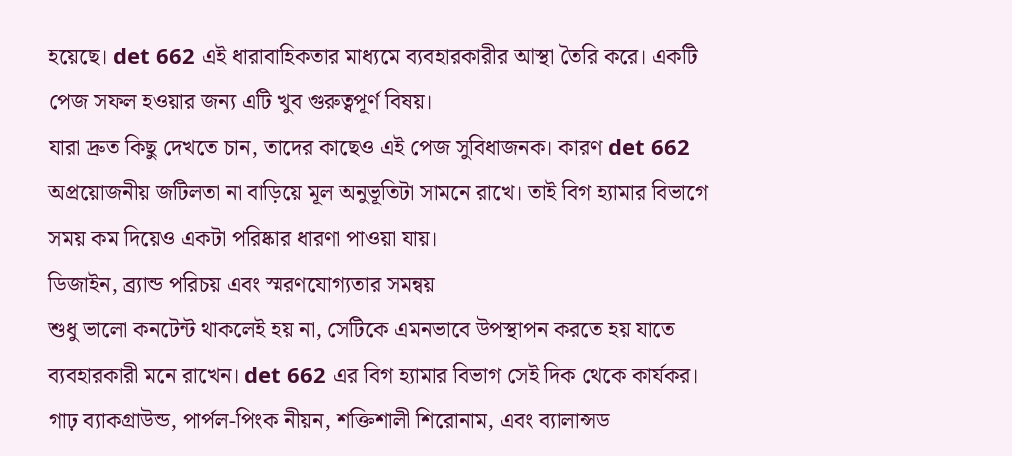হয়েছে। det 662 এই ধারাবাহিকতার মাধ্যমে ব্যবহারকারীর আস্থা তৈরি করে। একটি পেজ সফল হওয়ার জন্য এটি খুব গুরুত্বপূর্ণ বিষয়।
যারা দ্রুত কিছু দেখতে চান, তাদের কাছেও এই পেজ সুবিধাজনক। কারণ det 662 অপ্রয়োজনীয় জটিলতা না বাড়িয়ে মূল অনুভূতিটা সামনে রাখে। তাই বিগ হ্যামার বিভাগে সময় কম দিয়েও একটা পরিষ্কার ধারণা পাওয়া যায়।
ডিজাইন, ব্র্যান্ড পরিচয় এবং স্মরণযোগ্যতার সমন্বয়
শুধু ভালো কনটেন্ট থাকলেই হয় না, সেটিকে এমনভাবে উপস্থাপন করতে হয় যাতে ব্যবহারকারী মনে রাখেন। det 662 এর বিগ হ্যামার বিভাগ সেই দিক থেকে কার্যকর। গাঢ় ব্যাকগ্রাউন্ড, পার্পল-পিংক নীয়ন, শক্তিশালী শিরোনাম, এবং ব্যালান্সড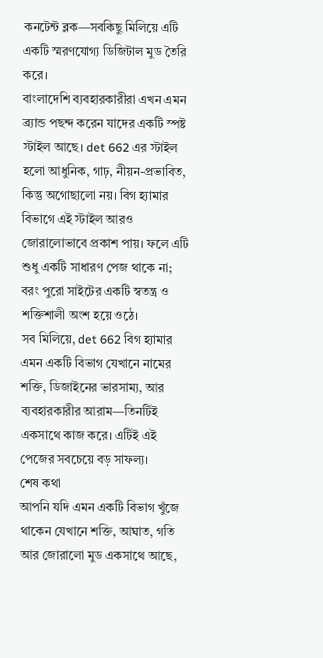কনটেন্ট ব্লক—সবকিছু মিলিয়ে এটি একটি স্মরণযোগ্য ডিজিটাল মুড তৈরি করে।
বাংলাদেশি ব্যবহারকারীরা এখন এমন ব্র্যান্ড পছন্দ করেন যাদের একটি স্পষ্ট স্টাইল আছে। det 662 এর স্টাইল হলো আধুনিক, গাঢ়, নীয়ন-প্রভাবিত, কিন্তু অগোছালো নয়। বিগ হ্যামার বিভাগে এই স্টাইল আরও জোরালোভাবে প্রকাশ পায়। ফলে এটি শুধু একটি সাধারণ পেজ থাকে না; বরং পুরো সাইটের একটি স্বতন্ত্র ও শক্তিশালী অংশ হয়ে ওঠে।
সব মিলিয়ে, det 662 বিগ হ্যামার এমন একটি বিভাগ যেখানে নামের শক্তি, ডিজাইনের ভারসাম্য, আর ব্যবহারকারীর আরাম—তিনটিই একসাথে কাজ করে। এটিই এই পেজের সবচেয়ে বড় সাফল্য।
শেষ কথা
আপনি যদি এমন একটি বিভাগ খুঁজে থাকেন যেখানে শক্তি, আঘাত, গতি আর জোরালো মুড একসাথে আছে,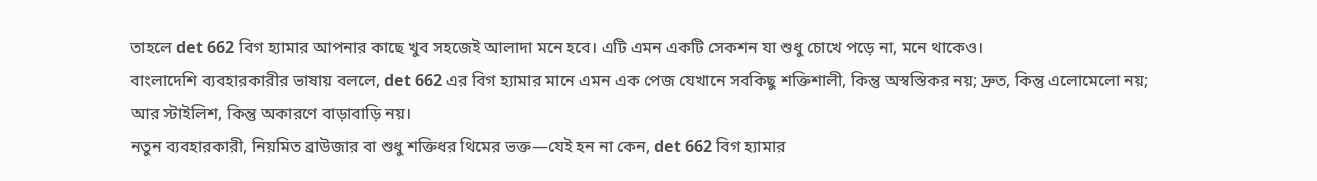তাহলে det 662 বিগ হ্যামার আপনার কাছে খুব সহজেই আলাদা মনে হবে। এটি এমন একটি সেকশন যা শুধু চোখে পড়ে না, মনে থাকেও।
বাংলাদেশি ব্যবহারকারীর ভাষায় বললে, det 662 এর বিগ হ্যামার মানে এমন এক পেজ যেখানে সবকিছু শক্তিশালী, কিন্তু অস্বস্তিকর নয়; দ্রুত, কিন্তু এলোমেলো নয়; আর স্টাইলিশ, কিন্তু অকারণে বাড়াবাড়ি নয়।
নতুন ব্যবহারকারী, নিয়মিত ব্রাউজার বা শুধু শক্তিধর থিমের ভক্ত—যেই হন না কেন, det 662 বিগ হ্যামার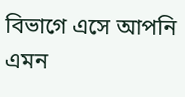বিভাগে এসে আপনি এমন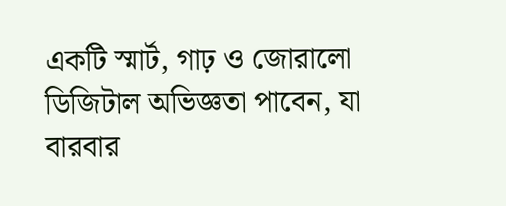একটি স্মার্ট, গাঢ় ও জোরালো ডিজিটাল অভিজ্ঞতা পাবেন, যা বারবার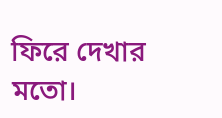ফিরে দেখার মতো।